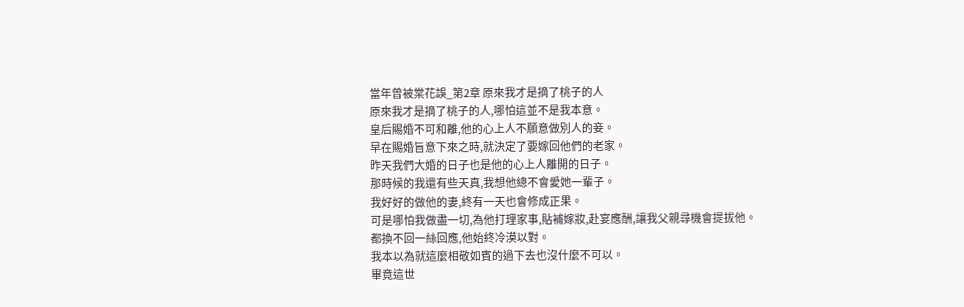當年曾被棠花誤_第2章 原來我才是摘了桃子的人
原來我才是摘了桃子的人,哪怕這並不是我本意。
皇后賜婚不可和離,他的心上人不願意做別人的妾。
早在賜婚旨意下來之時,就決定了要嫁回他們的老家。
昨天我們大婚的日子也是他的心上人離開的日子。
那時候的我還有些天真,我想他總不會愛她一輩子。
我好好的做他的妻,終有一天也會修成正果。
可是哪怕我做盡一切,為他打理家事,貼補嫁妝,赴宴應酬,讓我父親尋機會提拔他。
都換不回一絲回應,他始終冷漠以對。
我本以為就這麼相敬如賓的過下去也沒什麼不可以。
畢竟這世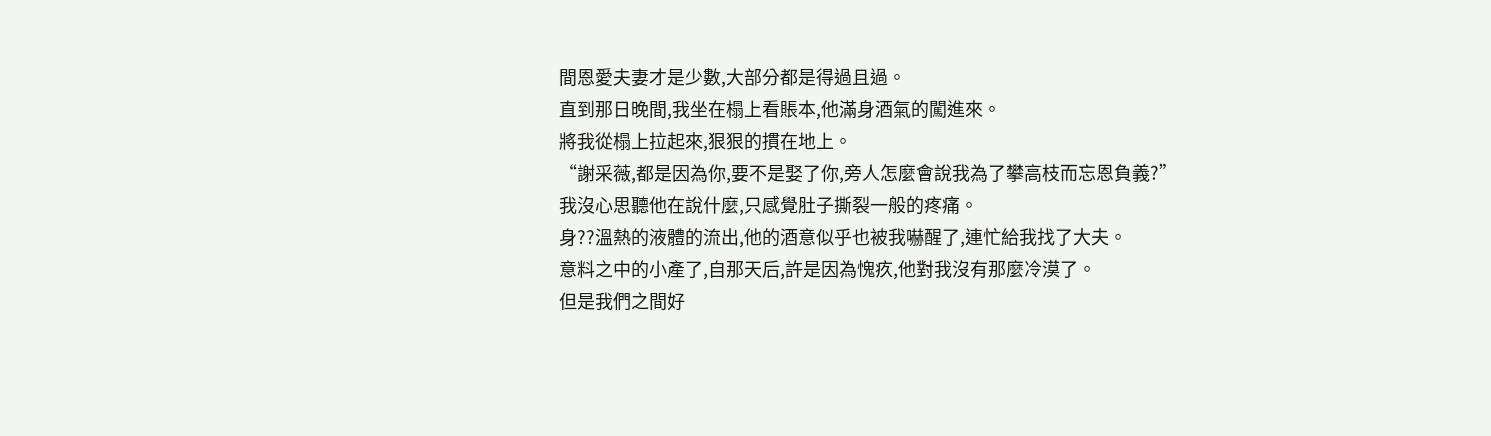間恩愛夫妻才是少數,大部分都是得過且過。
直到那日晚間,我坐在榻上看賬本,他滿身酒氣的闖進來。
將我從榻上拉起來,狠狠的摜在地上。
“謝采薇,都是因為你,要不是娶了你,旁人怎麼會說我為了攀高枝而忘恩負義?”
我沒心思聽他在說什麼,只感覺肚子撕裂一般的疼痛。
身??溫熱的液體的流出,他的酒意似乎也被我嚇醒了,連忙給我找了大夫。
意料之中的小產了,自那天后,許是因為愧疚,他對我沒有那麼冷漠了。
但是我們之間好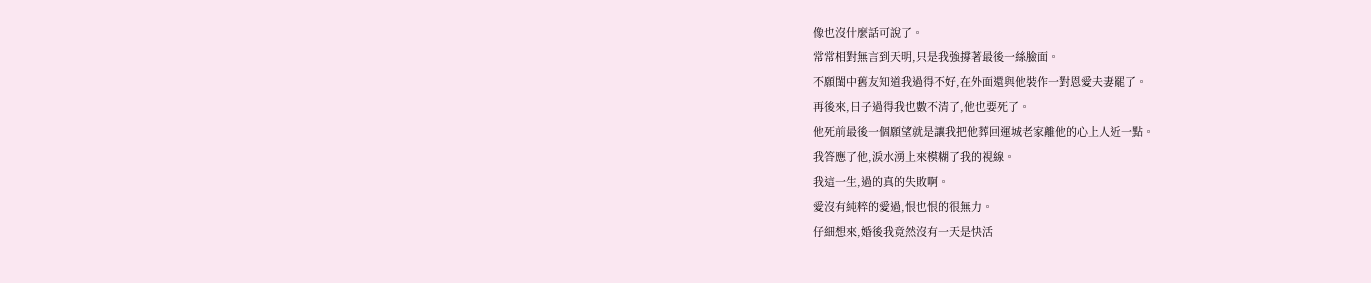像也沒什麼話可說了。
常常相對無言到天明,只是我強撐著最後一絲臉面。
不願閨中舊友知道我過得不好,在外面還與他裝作一對恩愛夫妻罷了。
再後來,日子過得我也數不清了,他也要死了。
他死前最後一個願望就是讓我把他葬回運城老家離他的心上人近一點。
我答應了他,淚水湧上來模糊了我的視線。
我這一生,過的真的失敗啊。
愛沒有純粹的愛過,恨也恨的很無力。
仔細想來,婚後我竟然沒有一天是快活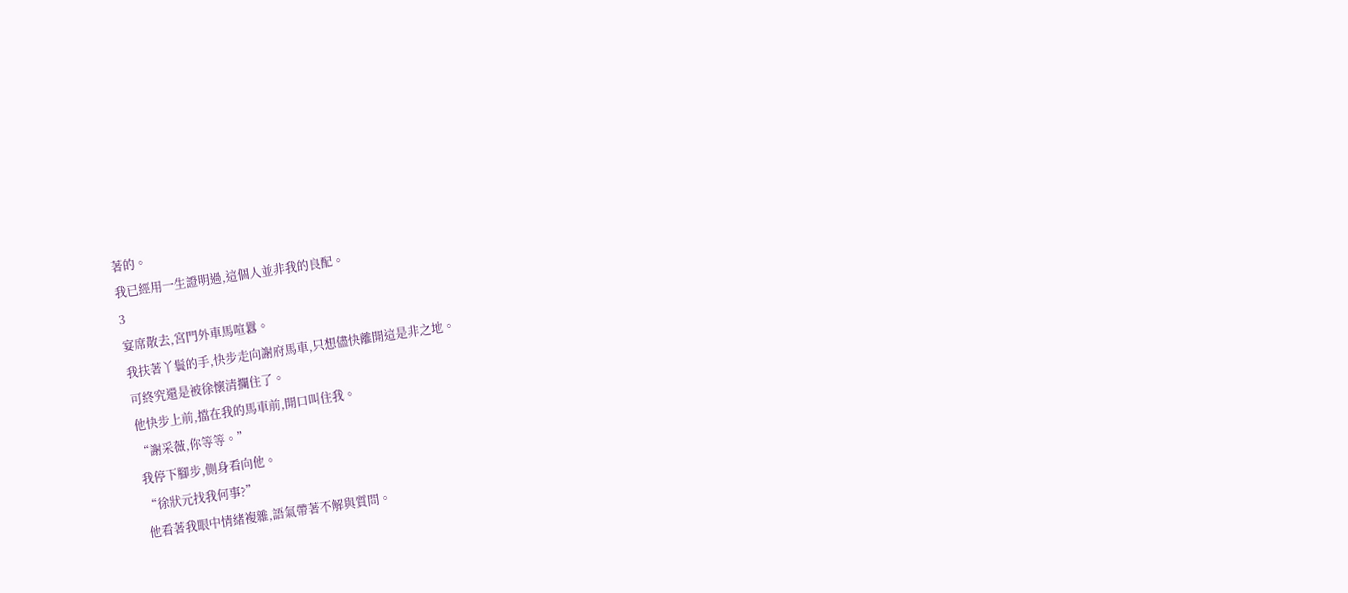著的。
我已經用一生證明過,這個人並非我的良配。
3
宴席散去,宮門外車馬喧囂。
我扶著丫鬟的手,快步走向謝府馬車,只想儘快離開這是非之地。
可終究還是被徐懷清攔住了。
他快步上前,擋在我的馬車前,開口叫住我。
“謝采薇,你等等。”
我停下腳步,側身看向他。
“徐狀元找我何事?”
他看著我眼中情緒複雜,語氣帶著不解與質問。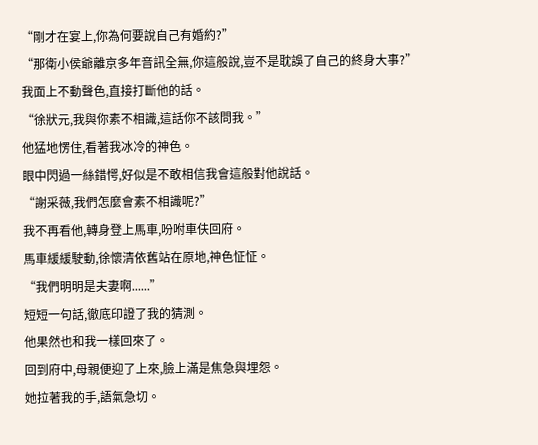“剛才在宴上,你為何要說自己有婚約?”
“那衛小侯爺離京多年音訊全無,你這般說,豈不是耽誤了自己的終身大事?”
我面上不動聲色,直接打斷他的話。
“徐狀元,我與你素不相識,這話你不該問我。”
他猛地愣住,看著我冰冷的神色。
眼中閃過一絲錯愕,好似是不敢相信我會這般對他說話。
“謝采薇,我們怎麼會素不相識呢?”
我不再看他,轉身登上馬車,吩咐車伕回府。
馬車緩緩駛動,徐懷清依舊站在原地,神色怔怔。
“我們明明是夫妻啊......”
短短一句話,徹底印證了我的猜測。
他果然也和我一樣回來了。
回到府中,母親便迎了上來,臉上滿是焦急與埋怨。
她拉著我的手,語氣急切。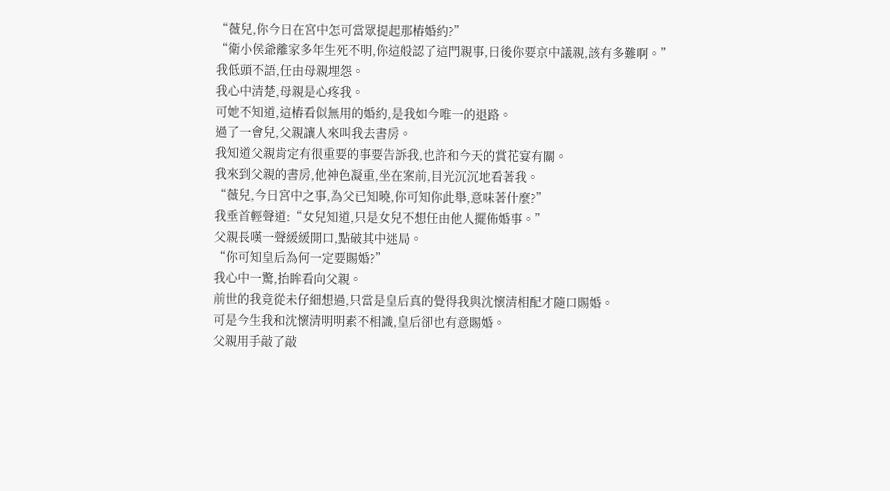“薇兒,你今日在宮中怎可當眾提起那樁婚約?”
“衛小侯爺離家多年生死不明,你這般認了這門親事,日後你要京中議親,該有多難啊。”
我低頭不語,任由母親埋怨。
我心中清楚,母親是心疼我。
可她不知道,這樁看似無用的婚約,是我如今唯一的退路。
過了一會兒,父親讓人來叫我去書房。
我知道父親肯定有很重要的事要告訴我,也許和今天的賞花宴有關。
我來到父親的書房,他神色凝重,坐在案前,目光沉沉地看著我。
“薇兒,今日宮中之事,為父已知曉,你可知你此舉,意味著什麼?”
我垂首輕聲道:“女兒知道,只是女兒不想任由他人擺佈婚事。”
父親長嘆一聲緩緩開口,點破其中迷局。
“你可知皇后為何一定要賜婚?”
我心中一驚,抬眸看向父親。
前世的我竟從未仔細想過,只當是皇后真的覺得我與沈懷清相配才隨口賜婚。
可是今生我和沈懷清明明素不相識,皇后卻也有意賜婚。
父親用手敲了敲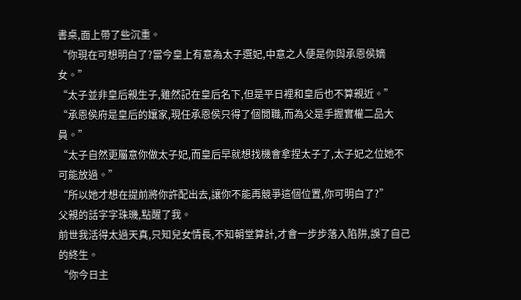書桌,面上帶了些沉重。
“你現在可想明白了?當今皇上有意為太子選妃,中意之人便是你與承恩侯嫡女。”
“太子並非皇后親生子,雖然記在皇后名下,但是平日裡和皇后也不算親近。”
“承恩侯府是皇后的孃家,現任承恩侯只得了個閒職,而為父是手握實權二品大員。”
“太子自然更屬意你做太子妃,而皇后早就想找機會拿捏太子了,太子妃之位她不可能放過。”
“所以她才想在提前將你許配出去,讓你不能再競爭這個位置,你可明白了?”
父親的話字字珠璣,點醒了我。
前世我活得太過天真,只知兒女情長,不知朝堂算計,才會一步步落入陷阱,誤了自己的終生。
“你今日主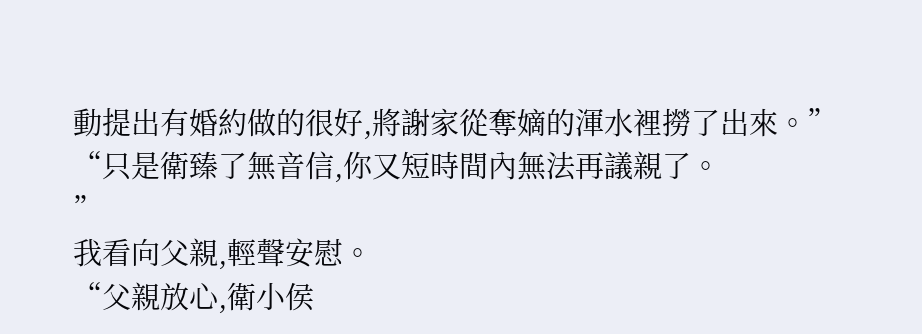動提出有婚約做的很好,將謝家從奪嫡的渾水裡撈了出來。”
“只是衛臻了無音信,你又短時間內無法再議親了。
”
我看向父親,輕聲安慰。
“父親放心,衛小侯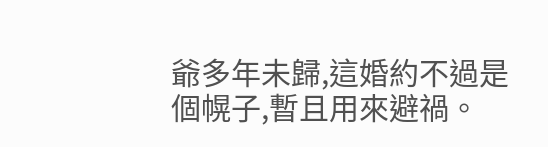爺多年未歸,這婚約不過是個幌子,暫且用來避禍。